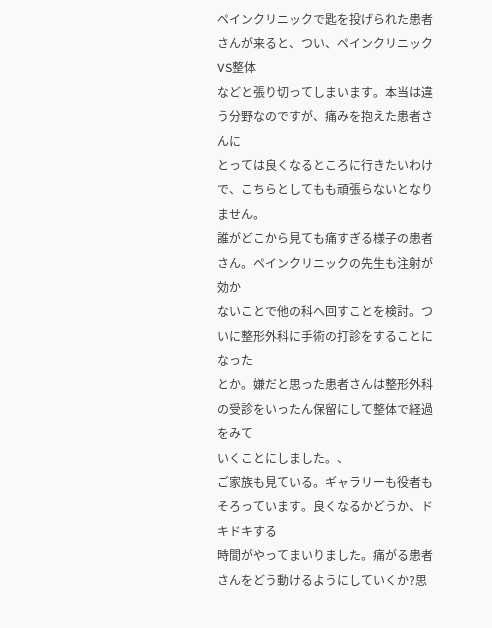ペインクリニックで匙を投げられた患者さんが来ると、つい、ペインクリニックVS整体
などと張り切ってしまいます。本当は違う分野なのですが、痛みを抱えた患者さんに
とっては良くなるところに行きたいわけで、こちらとしてもも頑張らないとなりません。
誰がどこから見ても痛すぎる様子の患者さん。ペインクリニックの先生も注射が効か
ないことで他の科へ回すことを検討。ついに整形外科に手術の打診をすることになった
とか。嫌だと思った患者さんは整形外科の受診をいったん保留にして整体で経過をみて
いくことにしました。、
ご家族も見ている。ギャラリーも役者もそろっています。良くなるかどうか、ドキドキする
時間がやってまいりました。痛がる患者さんをどう動けるようにしていくか?思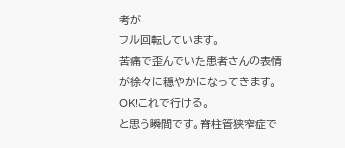考が
フル回転しています。
苦痛で歪んでいた患者さんの表情が徐々に穏やかになってきます。OK!これで行ける。
と思う瞬間です。脊柱管狭窄症で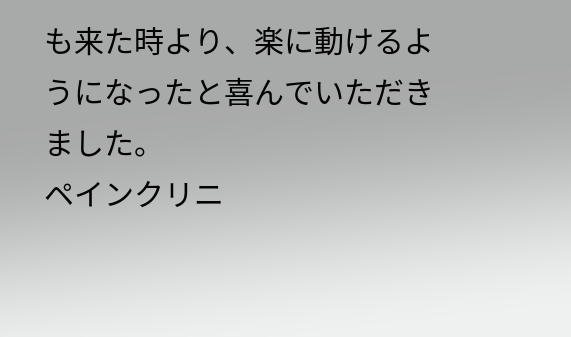も来た時より、楽に動けるようになったと喜んでいただき
ました。
ペインクリニ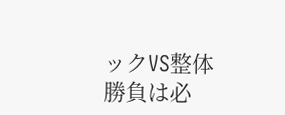ックVS整体 勝負は必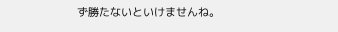ず勝たないといけませんね。